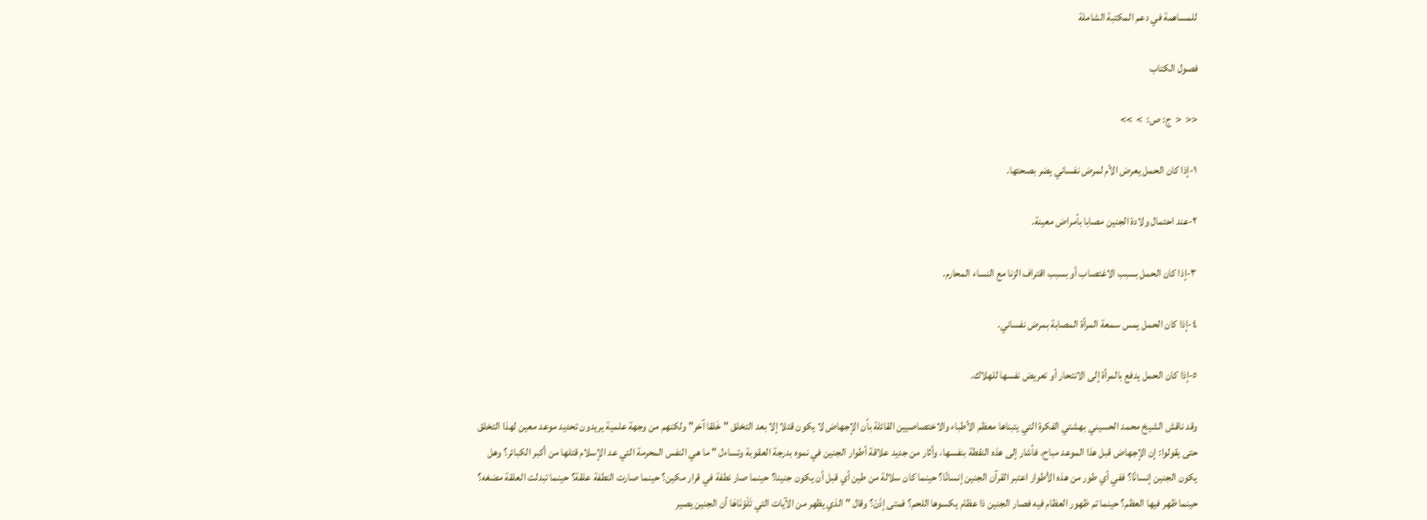للمساهمة في دعم المكتبة الشاملة

فصول الكتاب

<<  <  ج: ص:  >  >>

١-إذا كان الحمل يعرض الأم لمرض نفساني يضر بصحتها.

٢-عند احتمال ولادة الجنين مصابا بأمراض معينة.

٣-إذا كان الحمل بسبب الاغتصاب أو بسبب اقتراف الزنا مع النساء المحارم.

٤-إذا كان الحمل يمس سمعة المرأة المصابة بمرض نفساني.

٥-إذا كان الحمل يدفع بالمرأة إلى الانتحار أو تعريض نفسها للهلاك.

وقد ناقش الشيخ محمد الحسيني بهشتي الفكرة التي يتبناها معظم الأطباء والاختصاصيين القائلة بأن الإجهاض لا يكون قتلا إلا بعد التخلق " خَلقا آخر" ولكنهم من وجهة علمية يريدون تحديد موعد معين لهذا التخلق حتى يقولوا: إن الإجهاض قبل هذا الموعد مباح، فأشار إلى هذه النقطة بنفسها، وأثار من جديد علاقة أطوار الجنين في نموه بدرجة العقوبة وتساءل " ما هي النفس المحرمة التي عد الإسلام قتلها من أكبر الكبائر؟ وهل يكون الجنين إنسانًا؟ ففي أي طور من هذه الأطوار اعتبر القرآن الجنين إنسانًا؟ حينما كان سلالة من طين أي قبل أن يكون جنينا؟ حينما صار نطفة في قرار مكين؟ حينما صارت النطفة علقة؟ حينما تبدلت العلقة مضغه؟ حينما ظهر فيها العظم؟ حينما تم ظهور العظام فيه فصار الجنين ذا عظام يكسوها اللحم؟ فمتى إذَنْ؟ وقال " الذي يظهر من الآيات التي تَلَوْنَاهَا أن الجنين يصير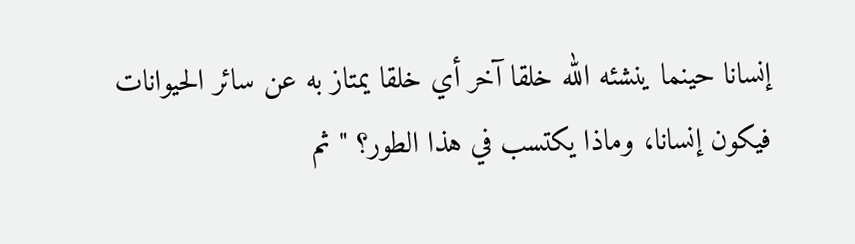إنسانا حينما ينشئه الله خلقا آخر أي خلقا يمتاز به عن سائر الحيوانات فيكون إنسانا، وماذا يكتسب في هذا الطور؟ " ثم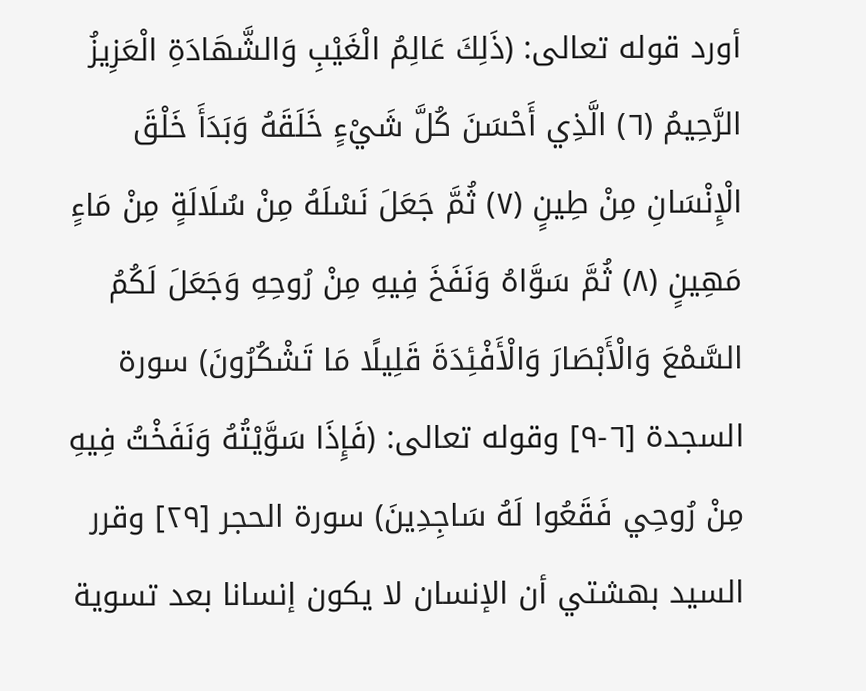أورد قوله تعالى: (ذَلِكَ عَالِمُ الْغَيْبِ وَالشَّهَادَةِ الْعَزِيزُ الرَّحِيمُ (٦) الَّذِي أَحْسَنَ كُلَّ شَيْءٍ خَلَقَهُ وَبَدَأَ خَلْقَ الْإِنْسَانِ مِنْ طِينٍ (٧) ثُمَّ جَعَلَ نَسْلَهُ مِنْ سُلَالَةٍ مِنْ مَاءٍ مَهِينٍ (٨) ثُمَّ سَوَّاهُ وَنَفَخَ فِيهِ مِنْ رُوحِهِ وَجَعَلَ لَكُمُ السَّمْعَ وَالْأَبْصَارَ وَالْأَفْئِدَةَ قَلِيلًا مَا تَشْكُرُونَ) سورة السجدة [٦-٩] وقوله تعالى: (فَإِذَا سَوَّيْتُهُ وَنَفَخْتُ فِيهِ مِنْ رُوحِي فَقَعُوا لَهُ سَاجِدِينَ) سورة الحجر [٢٩] وقرر السيد بهشتي أن الإنسان لا يكون إنسانا بعد تسوية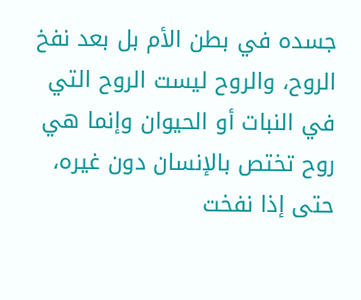جسده في بطن الأم بل بعد نفخ الروح، والروح ليست الروح التي في النبات أو الحيوان وإنما هي روح تختص بالإنسان دون غيره، حتى إذا نفخت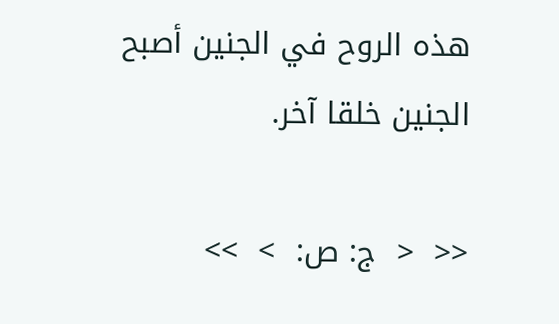هذه الروح في الجنين أصبح الجنين خلقا آخر.

<<  <  ج: ص:  >  >>